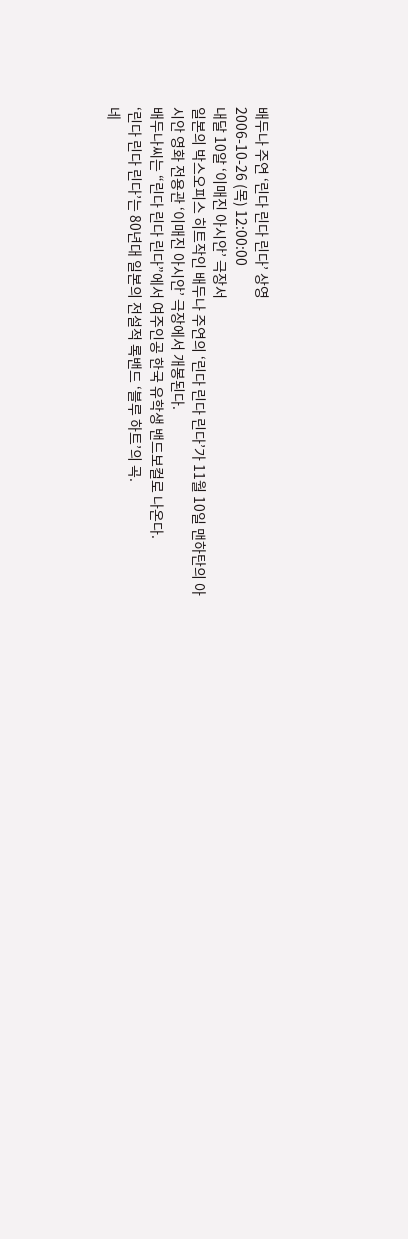배두나 주연 ‘린다 린다 린다’ 상영
2006-10-26 (목) 12:00:00
내달 10알 ‘이매진 아시안’ 극장서
일본의 박스오피스 히트작인 배두나 주연의 ‘린다 린다 린다’가 11월 10일 맨하탄의 아시안 영화 전용관 ‘이매진 아시안’ 극장에서 개봉된다.
배두나씨는 “린다 린다 린다”에서 여주인공 한국 유학생 밴드보컬로 나온다.
‘린다 린다 린다’는 80년대 일본의 전설적 록밴드 ‘블루 하트’의 곡.
네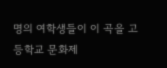명의 여학생들이 이 곡을 고등학교 문화제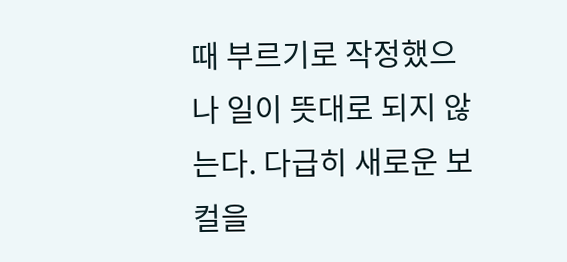때 부르기로 작정했으나 일이 뜻대로 되지 않는다. 다급히 새로운 보컬을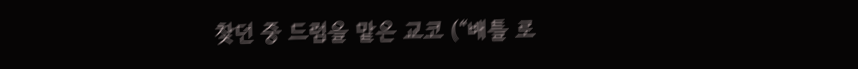찾던 중 드럼을 맡은 교코 (“배틀 로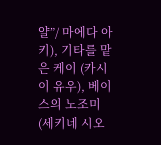얄”/ 마에다 아키), 기타를 맡은 케이 (카시이 유우), 베이스의 노조미 (세키네 시오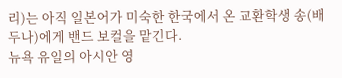리)는 아직 일본어가 미숙한 한국에서 온 교환학생 송(배두나)에게 밴드 보컬을 맡긴다.
뉴욕 유일의 아시안 영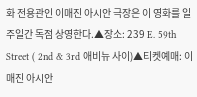화 전용관인 이매진 아시안 극장은 이 영화를 일주일간 독점 상영한다.▲장소: 239 E. 59th Street ( 2nd & 3rd 애비뉴 사이)▲티켓예매: 이매진 아시안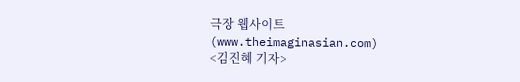극장 웹사이트(www.theimaginasian.com)
<김진혜 기자>